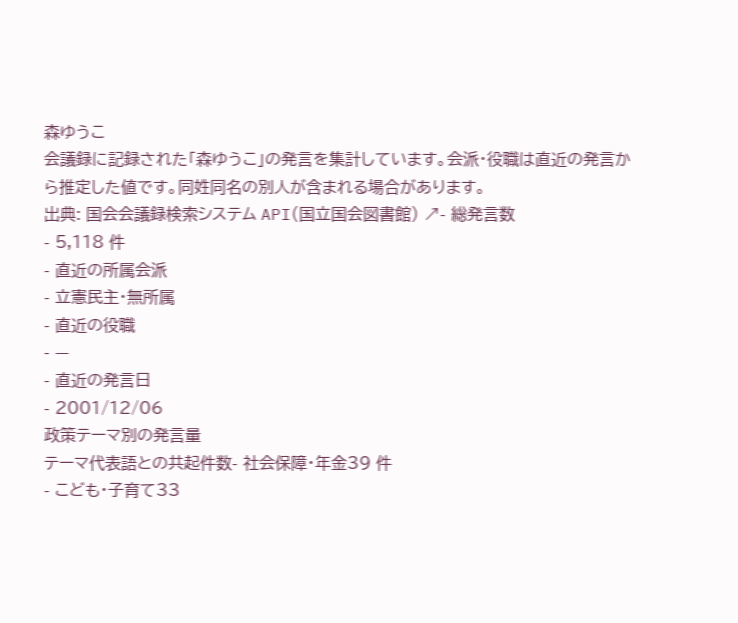森ゆうこ
会議録に記録された「森ゆうこ」の発言を集計しています。会派・役職は直近の発言から推定した値です。同姓同名の別人が含まれる場合があります。
出典: 国会会議録検索システム API(国立国会図書館) ↗- 総発言数
- 5,118 件
- 直近の所属会派
- 立憲民主・無所属
- 直近の役職
- —
- 直近の発言日
- 2001/12/06
政策テーマ別の発言量
テーマ代表語との共起件数- 社会保障・年金39 件
- こども・子育て33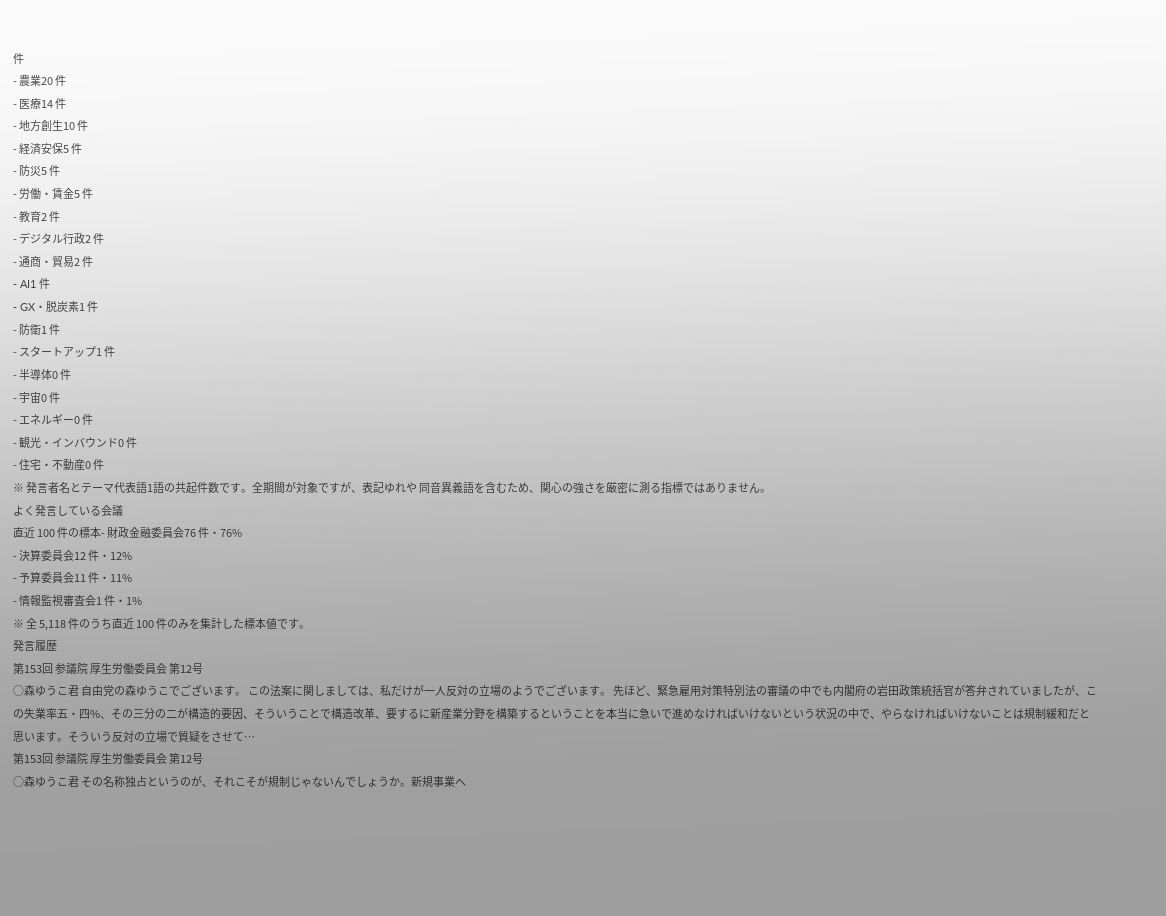件
- 農業20 件
- 医療14 件
- 地方創生10 件
- 経済安保5 件
- 防災5 件
- 労働・賃金5 件
- 教育2 件
- デジタル行政2 件
- 通商・貿易2 件
- AI1 件
- GX・脱炭素1 件
- 防衛1 件
- スタートアップ1 件
- 半導体0 件
- 宇宙0 件
- エネルギー0 件
- 観光・インバウンド0 件
- 住宅・不動産0 件
※ 発言者名とテーマ代表語1語の共起件数です。全期間が対象ですが、表記ゆれや 同音異義語を含むため、関心の強さを厳密に測る指標ではありません。
よく発言している会議
直近 100 件の標本- 財政金融委員会76 件・76%
- 決算委員会12 件・12%
- 予算委員会11 件・11%
- 情報監視審査会1 件・1%
※ 全 5,118 件のうち直近 100 件のみを集計した標本値です。
発言履歴
第153回 参議院 厚生労働委員会 第12号
○森ゆうこ君 自由党の森ゆうこでございます。 この法案に関しましては、私だけが一人反対の立場のようでございます。 先ほど、緊急雇用対策特別法の審議の中でも内閣府の岩田政策統括官が答弁されていましたが、この失業率五・四%、その三分の二が構造的要因、そういうことで構造改革、要するに新産業分野を構築するということを本当に急いで進めなければいけないという状況の中で、やらなければいけないことは規制緩和だと思います。そういう反対の立場で質疑をさせて…
第153回 参議院 厚生労働委員会 第12号
○森ゆうこ君 その名称独占というのが、それこそが規制じゃないんでしょうか。新規事業へ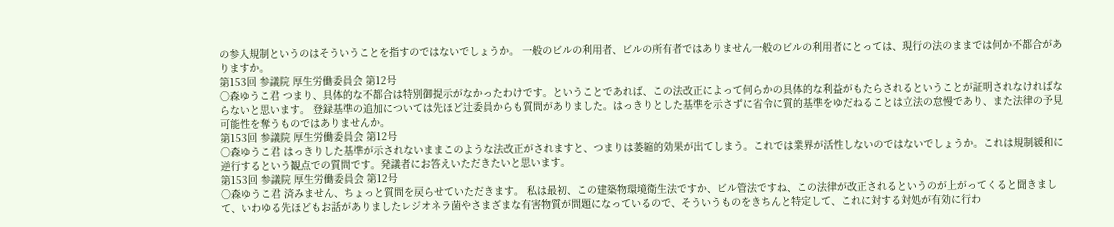の参入規制というのはそういうことを指すのではないでしょうか。 一般のビルの利用者、ビルの所有者ではありません一般のビルの利用者にとっては、現行の法のままでは何か不都合がありますか。
第153回 参議院 厚生労働委員会 第12号
○森ゆうこ君 つまり、具体的な不都合は特別御提示がなかったわけです。ということであれば、この法改正によって何らかの具体的な利益がもたらされるということが証明されなければならないと思います。 登録基準の追加については先ほど辻委員からも質問がありました。はっきりとした基準を示さずに省令に質的基準をゆだねることは立法の怠慢であり、また法律の予見可能性を奪うものではありませんか。
第153回 参議院 厚生労働委員会 第12号
○森ゆうこ君 はっきりした基準が示されないままこのような法改正がされますと、つまりは萎縮的効果が出てしまう。これでは業界が活性しないのではないでしょうか。これは規制緩和に逆行するという観点での質問です。発議者にお答えいただきたいと思います。
第153回 参議院 厚生労働委員会 第12号
○森ゆうこ君 済みません、ちょっと質問を戻らせていただきます。 私は最初、この建築物環境衛生法ですか、ビル管法ですね、この法律が改正されるというのが上がってくると聞きまして、いわゆる先ほどもお話がありましたレジオネラ菌やさまざまな有害物質が問題になっているので、そういうものをきちんと特定して、これに対する対処が有効に行わ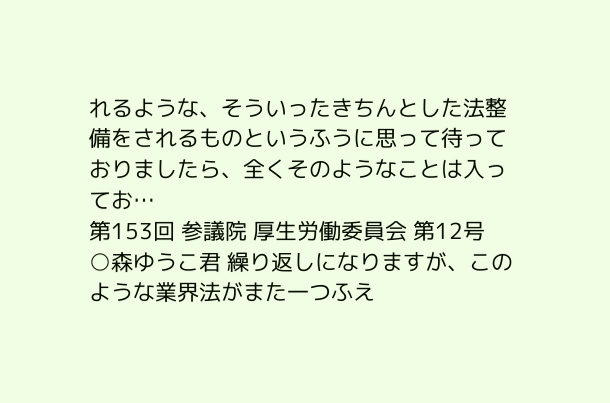れるような、そういったきちんとした法整備をされるものというふうに思って待っておりましたら、全くそのようなことは入ってお…
第153回 参議院 厚生労働委員会 第12号
○森ゆうこ君 繰り返しになりますが、このような業界法がまた一つふえ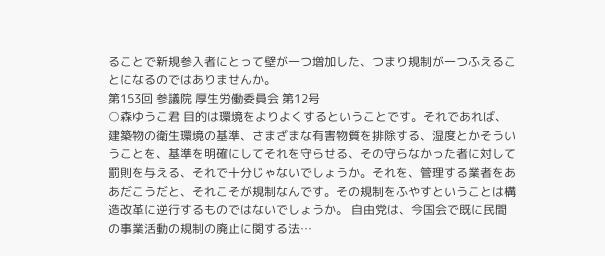ることで新規参入者にとって壁が一つ増加した、つまり規制が一つふえることになるのではありませんか。
第153回 参議院 厚生労働委員会 第12号
○森ゆうこ君 目的は環境をよりよくするということです。それであれば、建築物の衛生環境の基準、さまざまな有害物質を排除する、湿度とかそういうことを、基準を明確にしてそれを守らせる、その守らなかった者に対して罰則を与える、それで十分じゃないでしょうか。それを、管理する業者をああだこうだと、それこそが規制なんです。その規制をふやすということは構造改革に逆行するものではないでしょうか。 自由党は、今国会で既に民間の事業活動の規制の廃止に関する法…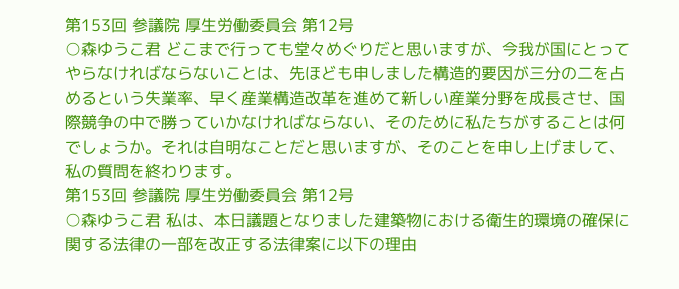第153回 参議院 厚生労働委員会 第12号
○森ゆうこ君 どこまで行っても堂々めぐりだと思いますが、今我が国にとってやらなければならないことは、先ほども申しました構造的要因が三分の二を占めるという失業率、早く産業構造改革を進めて新しい産業分野を成長させ、国際競争の中で勝っていかなければならない、そのために私たちがすることは何でしょうか。それは自明なことだと思いますが、そのことを申し上げまして、私の質問を終わります。
第153回 参議院 厚生労働委員会 第12号
○森ゆうこ君 私は、本日議題となりました建築物における衛生的環境の確保に関する法律の一部を改正する法律案に以下の理由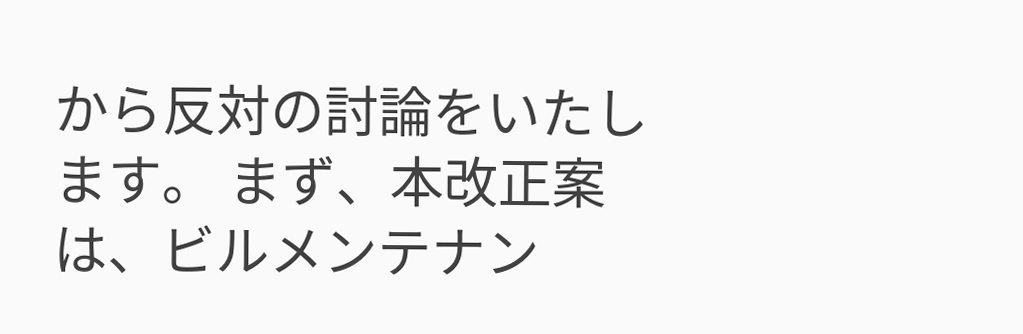から反対の討論をいたします。 まず、本改正案は、ビルメンテナン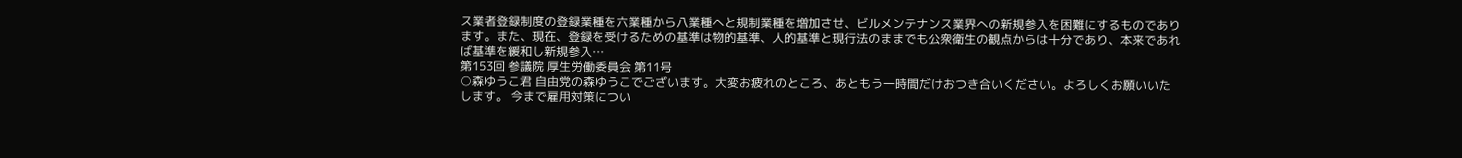ス業者登録制度の登録業種を六業種から八業種へと規制業種を増加させ、ビルメンテナンス業界への新規参入を困難にするものであります。また、現在、登録を受けるための基準は物的基準、人的基準と現行法のままでも公衆衛生の観点からは十分であり、本来であれば基準を緩和し新規参入…
第153回 参議院 厚生労働委員会 第11号
○森ゆうこ君 自由党の森ゆうこでございます。大変お疲れのところ、あともう一時間だけおつき合いください。よろしくお願いいたします。 今まで雇用対策につい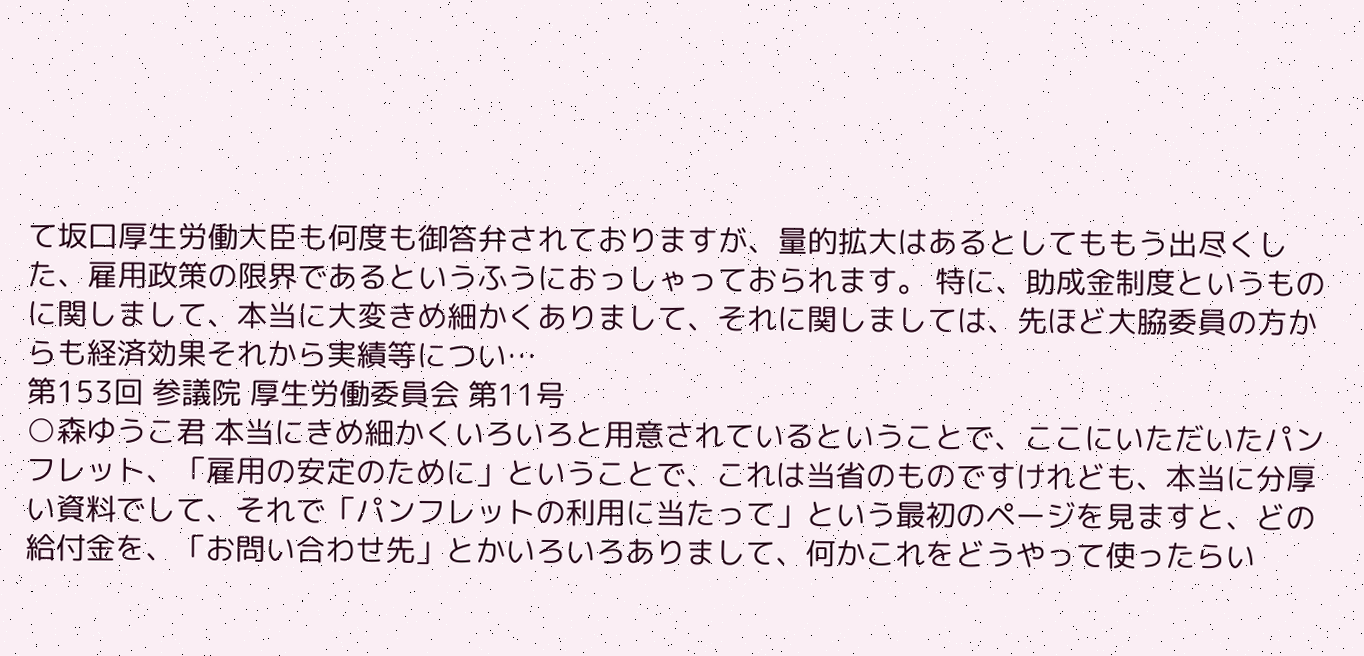て坂口厚生労働大臣も何度も御答弁されておりますが、量的拡大はあるとしてももう出尽くした、雇用政策の限界であるというふうにおっしゃっておられます。 特に、助成金制度というものに関しまして、本当に大変きめ細かくありまして、それに関しましては、先ほど大脇委員の方からも経済効果それから実績等につい…
第153回 参議院 厚生労働委員会 第11号
○森ゆうこ君 本当にきめ細かくいろいろと用意されているということで、ここにいただいたパンフレット、「雇用の安定のために」ということで、これは当省のものですけれども、本当に分厚い資料でして、それで「パンフレットの利用に当たって」という最初のページを見ますと、どの給付金を、「お問い合わせ先」とかいろいろありまして、何かこれをどうやって使ったらい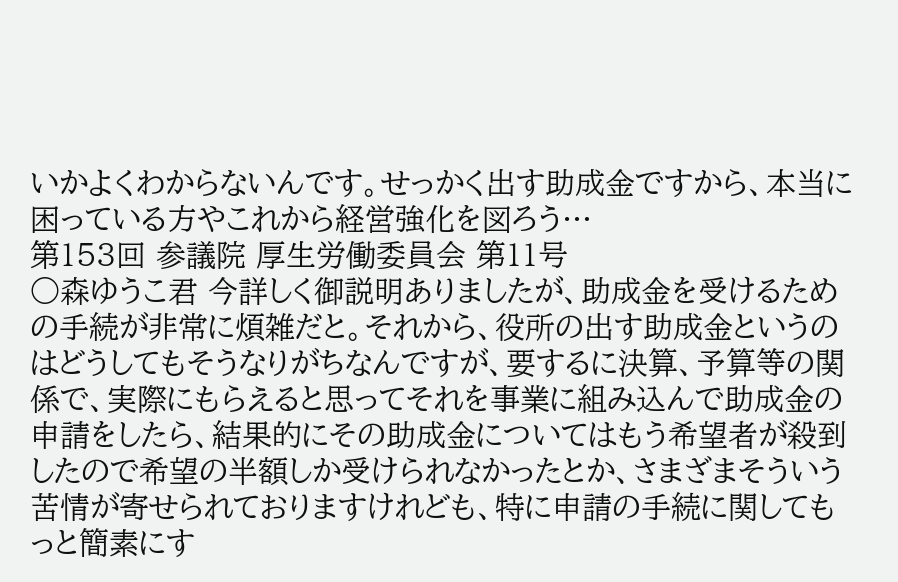いかよくわからないんです。せっかく出す助成金ですから、本当に困っている方やこれから経営強化を図ろう…
第153回 参議院 厚生労働委員会 第11号
○森ゆうこ君 今詳しく御説明ありましたが、助成金を受けるための手続が非常に煩雑だと。それから、役所の出す助成金というのはどうしてもそうなりがちなんですが、要するに決算、予算等の関係で、実際にもらえると思ってそれを事業に組み込んで助成金の申請をしたら、結果的にその助成金についてはもう希望者が殺到したので希望の半額しか受けられなかったとか、さまざまそういう苦情が寄せられておりますけれども、特に申請の手続に関してもっと簡素にす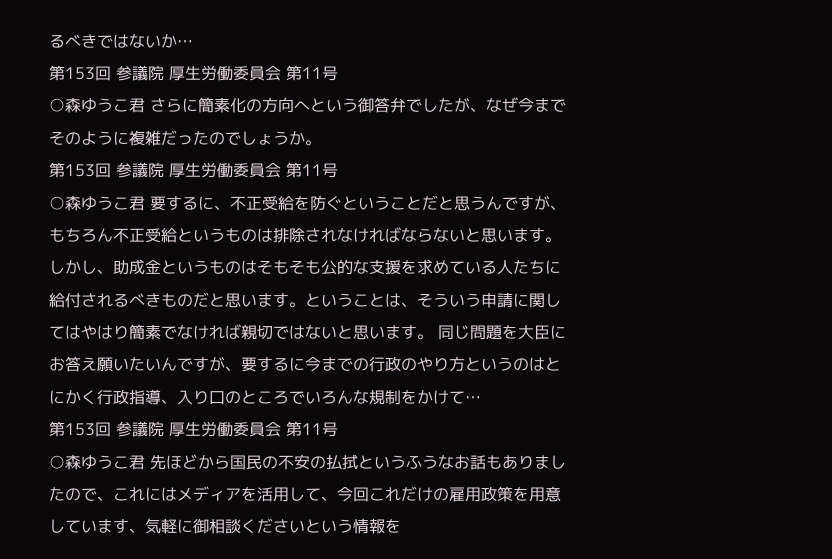るべきではないか…
第153回 参議院 厚生労働委員会 第11号
○森ゆうこ君 さらに簡素化の方向へという御答弁でしたが、なぜ今までそのように複雑だったのでしょうか。
第153回 参議院 厚生労働委員会 第11号
○森ゆうこ君 要するに、不正受給を防ぐということだと思うんですが、もちろん不正受給というものは排除されなければならないと思います。しかし、助成金というものはそもそも公的な支援を求めている人たちに給付されるべきものだと思います。ということは、そういう申請に関してはやはり簡素でなければ親切ではないと思います。 同じ問題を大臣にお答え願いたいんですが、要するに今までの行政のやり方というのはとにかく行政指導、入り口のところでいろんな規制をかけて…
第153回 参議院 厚生労働委員会 第11号
○森ゆうこ君 先ほどから国民の不安の払拭というふうなお話もありましたので、これにはメディアを活用して、今回これだけの雇用政策を用意しています、気軽に御相談くださいという情報を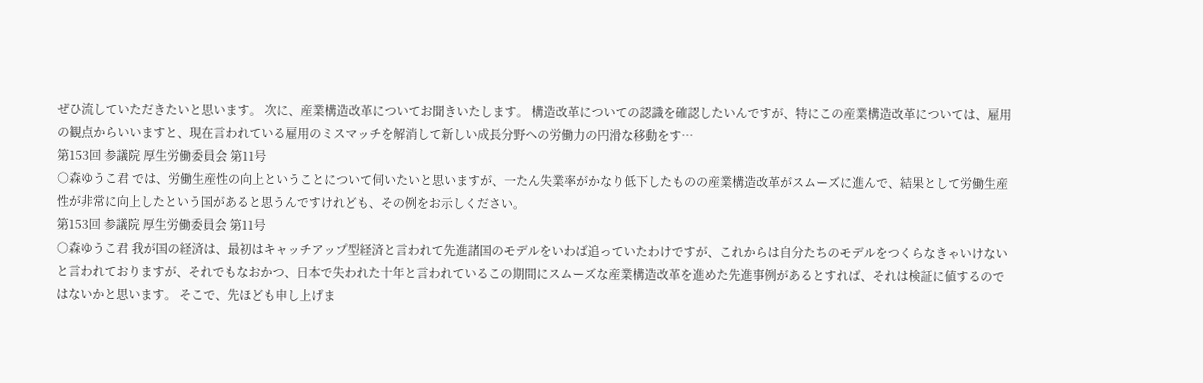ぜひ流していただきたいと思います。 次に、産業構造改革についてお聞きいたします。 構造改革についての認識を確認したいんですが、特にこの産業構造改革については、雇用の観点からいいますと、現在言われている雇用のミスマッチを解消して新しい成長分野への労働力の円滑な移動をす…
第153回 参議院 厚生労働委員会 第11号
○森ゆうこ君 では、労働生産性の向上ということについて伺いたいと思いますが、一たん失業率がかなり低下したものの産業構造改革がスムーズに進んで、結果として労働生産性が非常に向上したという国があると思うんですけれども、その例をお示しください。
第153回 参議院 厚生労働委員会 第11号
○森ゆうこ君 我が国の経済は、最初はキャッチアップ型経済と言われて先進諸国のモデルをいわば追っていたわけですが、これからは自分たちのモデルをつくらなきゃいけないと言われておりますが、それでもなおかつ、日本で失われた十年と言われているこの期間にスムーズな産業構造改革を進めた先進事例があるとすれば、それは検証に値するのではないかと思います。 そこで、先ほども申し上げま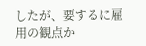したが、要するに雇用の観点か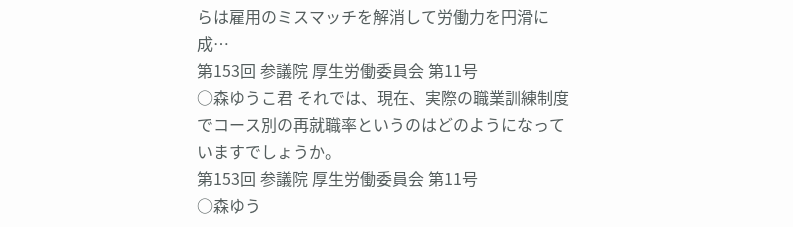らは雇用のミスマッチを解消して労働力を円滑に成…
第153回 参議院 厚生労働委員会 第11号
○森ゆうこ君 それでは、現在、実際の職業訓練制度でコース別の再就職率というのはどのようになっていますでしょうか。
第153回 参議院 厚生労働委員会 第11号
○森ゆう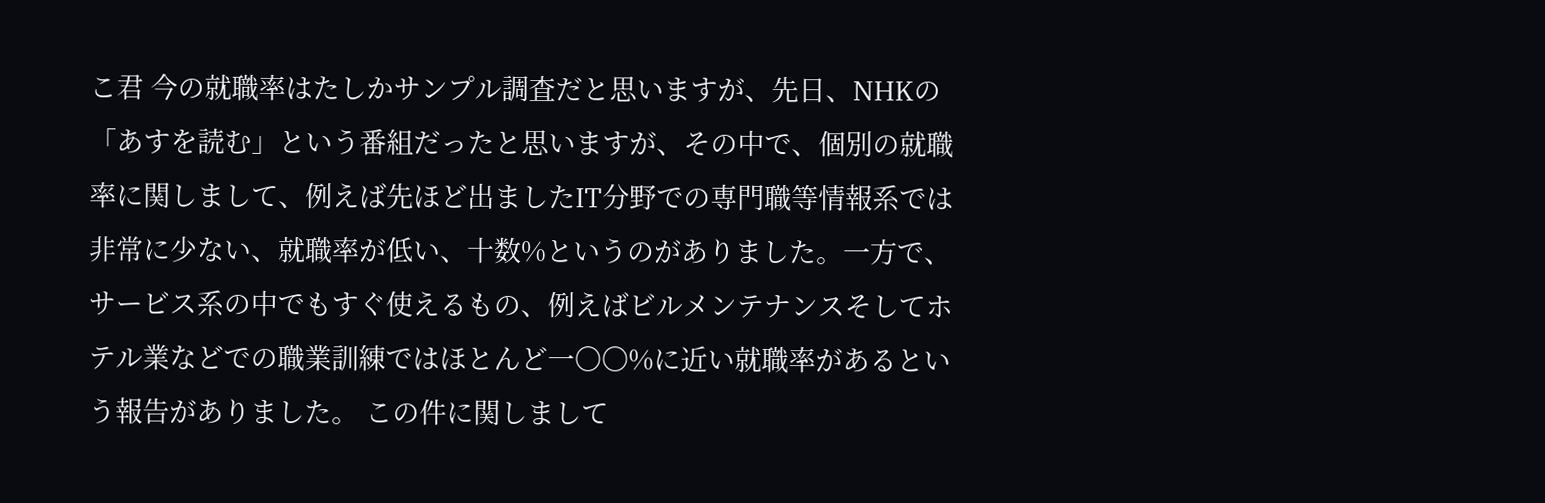こ君 今の就職率はたしかサンプル調査だと思いますが、先日、NHKの「あすを読む」という番組だったと思いますが、その中で、個別の就職率に関しまして、例えば先ほど出ましたIT分野での専門職等情報系では非常に少ない、就職率が低い、十数%というのがありました。一方で、サービス系の中でもすぐ使えるもの、例えばビルメンテナンスそしてホテル業などでの職業訓練ではほとんど一〇〇%に近い就職率があるという報告がありました。 この件に関しまして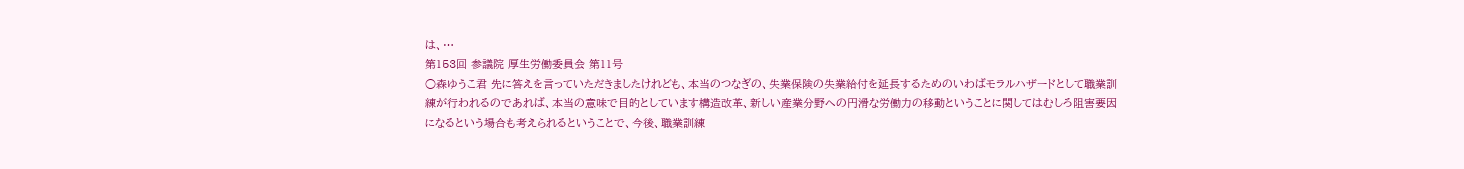は、…
第153回 参議院 厚生労働委員会 第11号
○森ゆうこ君 先に答えを言っていただきましたけれども、本当のつなぎの、失業保険の失業給付を延長するためのいわばモラルハザードとして職業訓練が行われるのであれば、本当の意味で目的としています構造改革、新しい産業分野への円滑な労働力の移動ということに関してはむしろ阻害要因になるという場合も考えられるということで、今後、職業訓練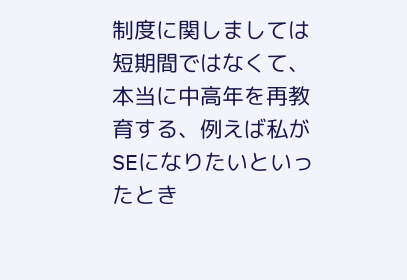制度に関しましては短期間ではなくて、本当に中高年を再教育する、例えば私がSEになりたいといったとき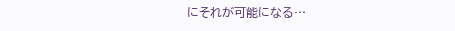にそれが可能になる…